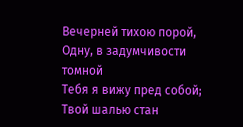Вечерней тихою порой,
Одну, в задумчивости томной
Тебя я вижу пред собой;
Твой шалью стан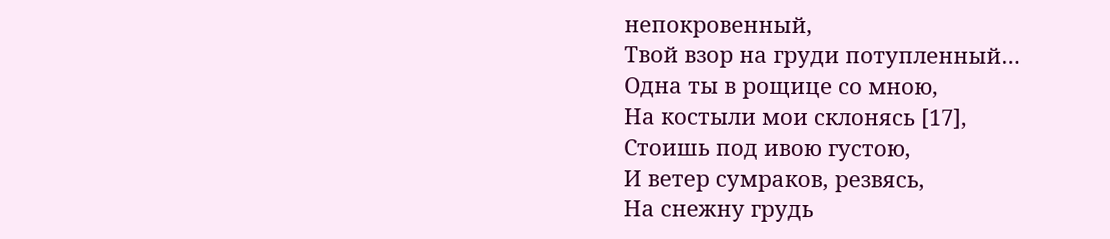непокровенный,
Твой взор на груди потупленный…
Одна ты в рощице со мною,
На костыли мои склонясь [17],
Стоишь под ивою густою,
И ветер сумраков, резвясь,
На снежну грудь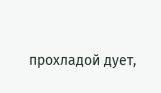прохладой дует,